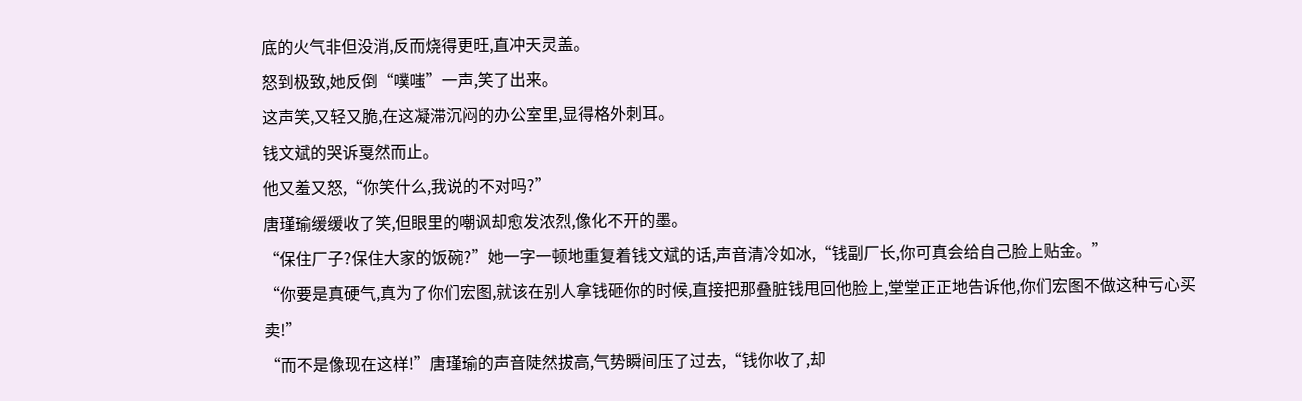底的火气非但没消,反而烧得更旺,直冲天灵盖。
怒到极致,她反倒“噗嗤”一声,笑了出来。
这声笑,又轻又脆,在这凝滞沉闷的办公室里,显得格外刺耳。
钱文斌的哭诉戛然而止。
他又羞又怒,“你笑什么,我说的不对吗?”
唐瑾瑜缓缓收了笑,但眼里的嘲讽却愈发浓烈,像化不开的墨。
“保住厂子?保住大家的饭碗?”她一字一顿地重复着钱文斌的话,声音清冷如冰,“钱副厂长,你可真会给自己脸上贴金。”
“你要是真硬气,真为了你们宏图,就该在别人拿钱砸你的时候,直接把那叠脏钱甩回他脸上,堂堂正正地告诉他,你们宏图不做这种亏心买卖!”
“而不是像现在这样!”唐瑾瑜的声音陡然拔高,气势瞬间压了过去,“钱你收了,却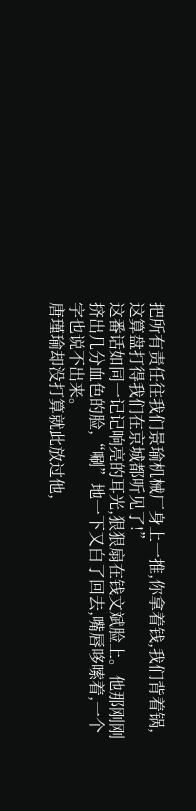把所有责任往我们景瑜机械厂身上一推,你拿着钱,我们背着锅,这算盘打得我们在京城都听见了!”
这番话如同一记记响亮的耳光,狠狠扇在钱文斌脸上。他那刚刚挤出几分血色的脸,“唰”地一下又白了回去,嘴唇哆嗦着,一个字也说不出来。
唐瑾瑜却没打算就此放过他,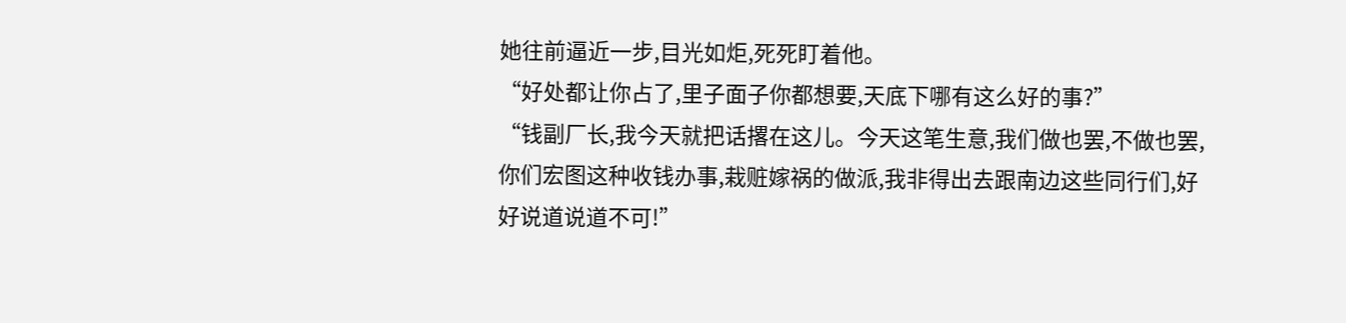她往前逼近一步,目光如炬,死死盯着他。
“好处都让你占了,里子面子你都想要,天底下哪有这么好的事?”
“钱副厂长,我今天就把话撂在这儿。今天这笔生意,我们做也罢,不做也罢,你们宏图这种收钱办事,栽赃嫁祸的做派,我非得出去跟南边这些同行们,好好说道说道不可!”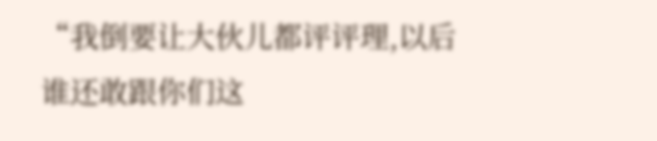“我倒要让大伙儿都评评理,以后谁还敢跟你们这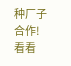种厂子合作!看看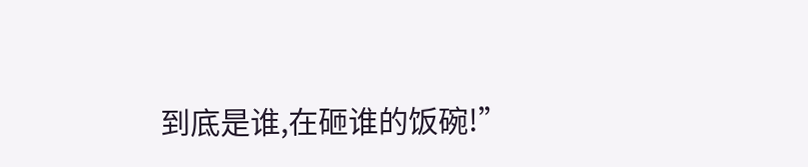到底是谁,在砸谁的饭碗!”